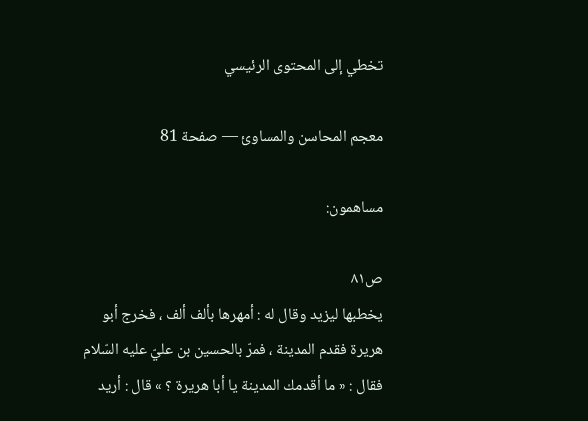تخطي إلى المحتوى الرئيسي

معجم المحاسن والمساوئ — صفحة 81

مساهمون:

ص٨١
يخطبها ليزيد وقال له : أمهرها بألف ألف ، فخرج أبو هريرة فقدم المدينة ، فمرّ بالحسين بن عليّ عليه السّلام فقال : « ما أقدمك المدينة يا أبا هريرة ؟ » قال : أريد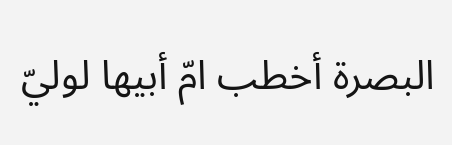البصرة أخطب امّ أبيها لوليّ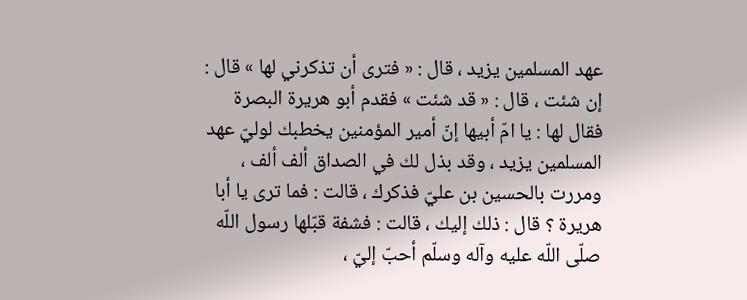عهد المسلمين يزيد ، قال : « فترى أن تذكرني لها » قال : إن شئت ، قال : « قد شئت » فقدم أبو هريرة البصرة فقال لها : يا امّ أبيها إنّ أمير المؤمنين يخطبك لوليّ عهد المسلمين يزيد ، وقد بذل لك في الصداق ألف ألف ، ومررت بالحسين بن عليّ فذكرك ، قالت : فما ترى يا أبا هريرة ؟ قال : ذلك إليك ، قالت : فشفة قبّلها رسول اللّه صلّى اللّه عليه وآله وسلّم أحبّ إليّ ،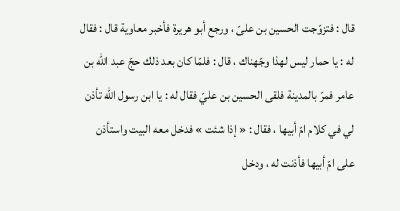قال : فتزوّجت الحسين بن علىّ ، ورجع أبو هريرة فأخبر معاوية قال : فقال له : يا حمار ليس لهذا وجّهناك ، قال : فلمّا كان بعد ذلك حجّ عبد اللّه بن عامر فمرّ بالمدينة فلقى الحسين بن عليّ فقال له : يا ابن رسول اللّه تأذن لي في كلام امّ أبيها ، فقال : « إذا شئت » فدخل معه البيت واستأذن على امّ أبيها فأذنت له ، ودخل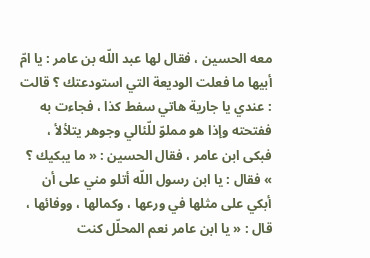معه الحسين ، فقال لها عبد اللّه بن عامر : يا امّ أبيها ما فعلت الوديعة التي استودعتك ؟ قالت : عندي يا جارية هاتي سفط كذا ، فجاءت به ففتحته وإذا هو مملوّ للّئالي وجوهر يتلألأ ، فبكى ابن عامر ، فقال الحسين : « ما يبكيك ؟ » فقال : يا ابن رسول اللّه أتلو مني على أن أبكي على مثلها في ورعها ، وكمالها ، ووفائها ، قال : « يا ابن عامر نعم المحلّل كنت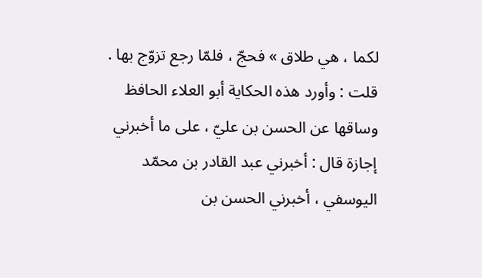لكما ، هي طلاق » فحجّ ، فلمّا رجع تزوّج بها . قلت : وأورد هذه الحكاية أبو العلاء الحافظ وساقها عن الحسن بن عليّ ، على ما أخبرني إجازة قال : أخبرني عبد القادر بن محمّد اليوسفي ، أخبرني الحسن بن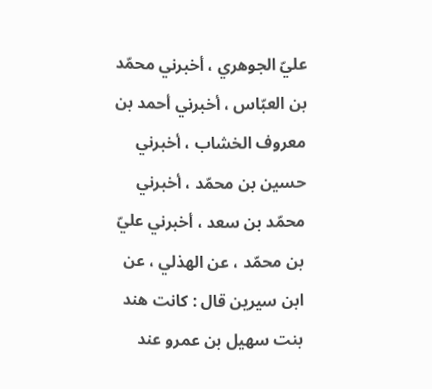عليّ الجوهري ، أخبرني محمّد بن العبّاس ، أخبرني أحمد بن معروف الخشاب ، أخبرني حسين بن محمّد ، أخبرني محمّد بن سعد ، أخبرني عليّ بن محمّد ، عن الهذلي ، عن ابن سيرين قال : كانت هند بنت سهيل بن عمرو عند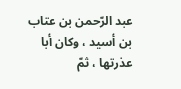عبد الرّحمن بن عتاب بن أسيد ، وكان أبا عذرتها ، ثمّ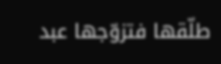طلّقها فتزوّجها عبد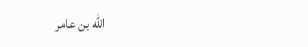اللّه بن عامر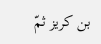بن كريز ثمّ